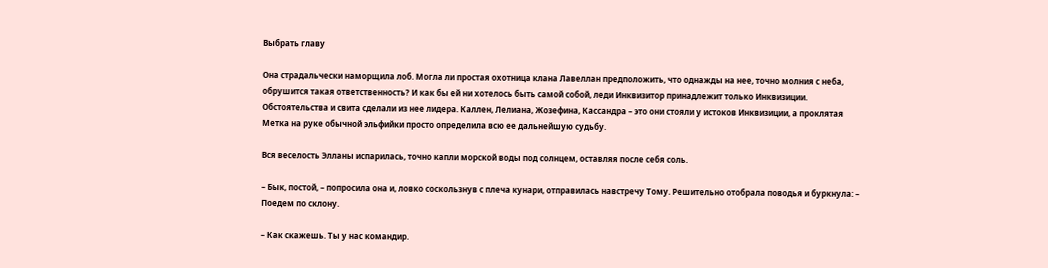Выбрать главу

Она страдальчески наморщила лоб. Могла ли простая охотница клана Лавеллан предположить, что однажды на нее, точно молния с неба, обрушится такая ответственность? И как бы ей ни хотелось быть самой собой, леди Инквизитор принадлежит только Инквизиции. Обстоятельства и свита сделали из нее лидера. Каллен, Лелиана, Жозефина, Кассандра – это они стояли у истоков Инквизиции, а проклятая Метка на руке обычной эльфийки просто определила всю ее дальнейшую судьбу.

Вся веселость Элланы испарилась, точно капли морской воды под солнцем, оставляя после себя соль.

– Бык, постой, – попросила она и, ловко соскользнув с плеча кунари, отправилась навстречу Тому. Решительно отобрала поводья и буркнула: – Поедем по склону.

– Как скажешь. Ты у нас командир.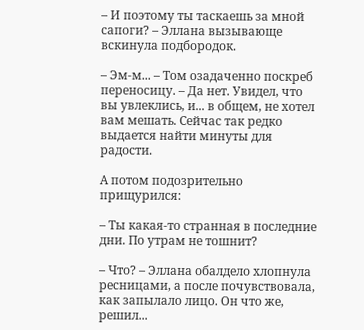– И поэтому ты таскаешь за мной сапоги? – Эллана вызывающе вскинула подбородок.

– Эм-м... – Том озадаченно поскреб переносицу. – Да нет. Увидел, что вы увлеклись, и... в общем, не хотел вам мешать. Сейчас так редко выдается найти минуты для радости.

А потом подозрительно прищурился:

– Ты какая-то странная в последние дни. По утрам не тошнит?

– Что? – Эллана обалдело хлопнула ресницами, а после почувствовала, как запылало лицо. Он что же, решил...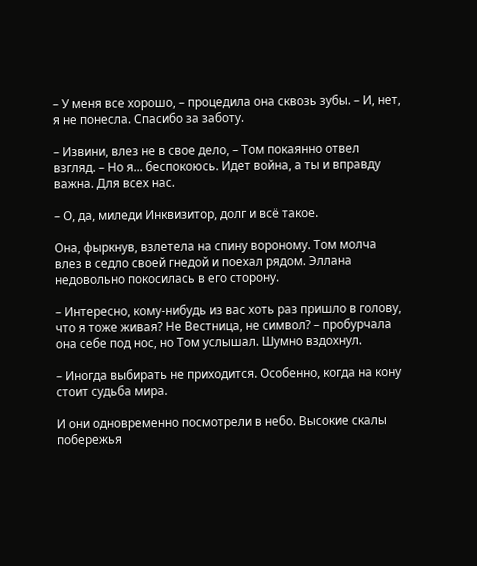– У меня все хорошо, – процедила она сквозь зубы. – И, нет, я не понесла. Спасибо за заботу.

– Извини, влез не в свое дело, – Том покаянно отвел взгляд. – Но я... беспокоюсь. Идет война, а ты и вправду важна. Для всех нас.

– О, да, миледи Инквизитор, долг и всё такое.

Она, фыркнув, взлетела на спину вороному. Том молча влез в седло своей гнедой и поехал рядом. Эллана недовольно покосилась в его сторону.

– Интересно, кому-нибудь из вас хоть раз пришло в голову, что я тоже живая? Не Вестница, не символ? – пробурчала она себе под нос, но Том услышал. Шумно вздохнул.

– Иногда выбирать не приходится. Особенно, когда на кону стоит судьба мира.

И они одновременно посмотрели в небо. Высокие скалы побережья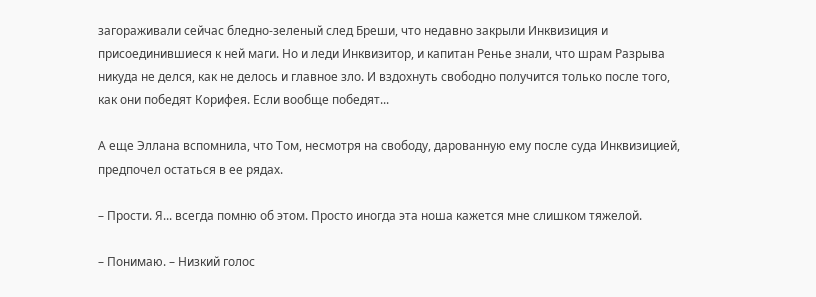загораживали сейчас бледно-зеленый след Бреши, что недавно закрыли Инквизиция и присоединившиеся к ней маги. Но и леди Инквизитор, и капитан Ренье знали, что шрам Разрыва никуда не делся, как не делось и главное зло. И вздохнуть свободно получится только после того, как они победят Корифея. Если вообще победят...

А еще Эллана вспомнила, что Том, несмотря на свободу, дарованную ему после суда Инквизицией, предпочел остаться в ее рядах.

– Прости. Я... всегда помню об этом. Просто иногда эта ноша кажется мне слишком тяжелой.

– Понимаю. – Низкий голос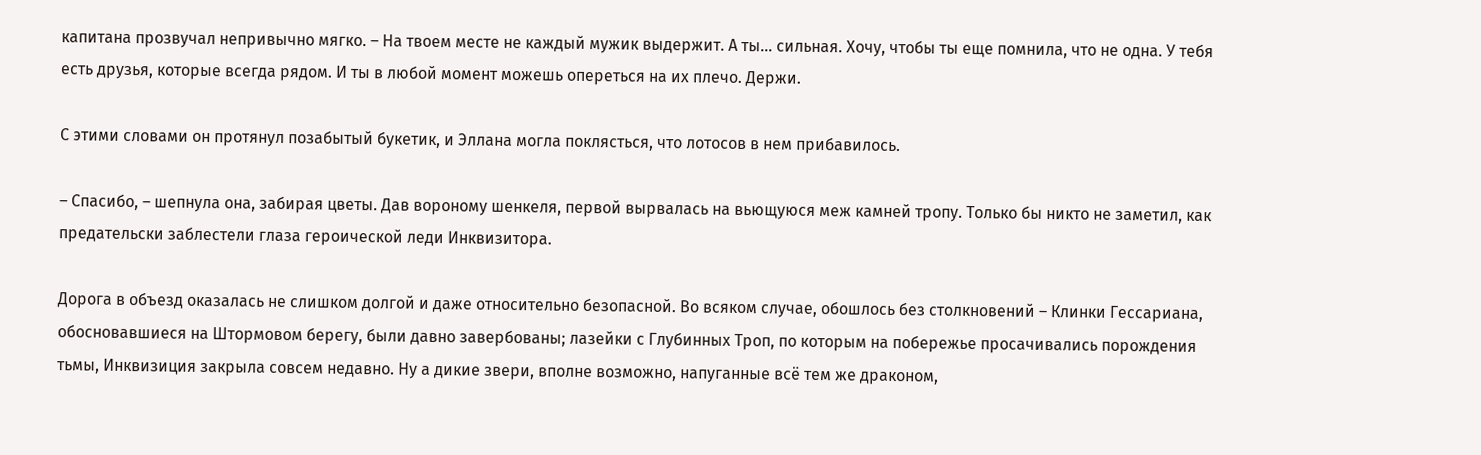капитана прозвучал непривычно мягко. – На твоем месте не каждый мужик выдержит. А ты... сильная. Хочу, чтобы ты еще помнила, что не одна. У тебя есть друзья, которые всегда рядом. И ты в любой момент можешь опереться на их плечо. Держи.

С этими словами он протянул позабытый букетик, и Эллана могла поклясться, что лотосов в нем прибавилось.

– Спасибо, – шепнула она, забирая цветы. Дав вороному шенкеля, первой вырвалась на вьющуюся меж камней тропу. Только бы никто не заметил, как предательски заблестели глаза героической леди Инквизитора.

Дорога в объезд оказалась не слишком долгой и даже относительно безопасной. Во всяком случае, обошлось без столкновений – Клинки Гессариана, обосновавшиеся на Штормовом берегу, были давно завербованы; лазейки с Глубинных Троп, по которым на побережье просачивались порождения тьмы, Инквизиция закрыла совсем недавно. Ну а дикие звери, вполне возможно, напуганные всё тем же драконом,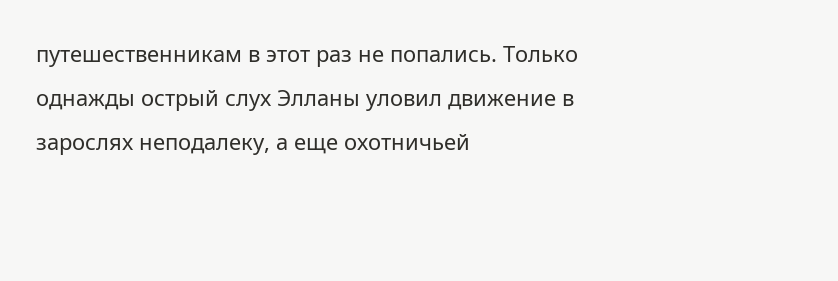путешественникам в этот раз не попались. Только однажды острый слух Элланы уловил движение в зарослях неподалеку, а еще охотничьей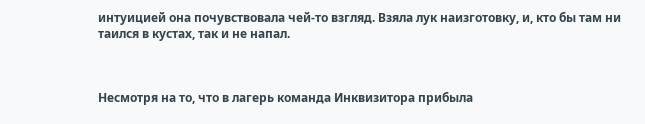интуицией она почувствовала чей-то взгляд. Взяла лук наизготовку, и, кто бы там ни таился в кустах, так и не напал.



Несмотря на то, что в лагерь команда Инквизитора прибыла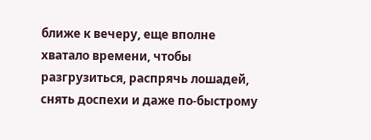ближе к вечеру, еще вполне хватало времени, чтобы разгрузиться, распрячь лошадей, снять доспехи и даже по-быстрому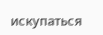искупаться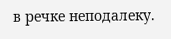в речке неподалеку.